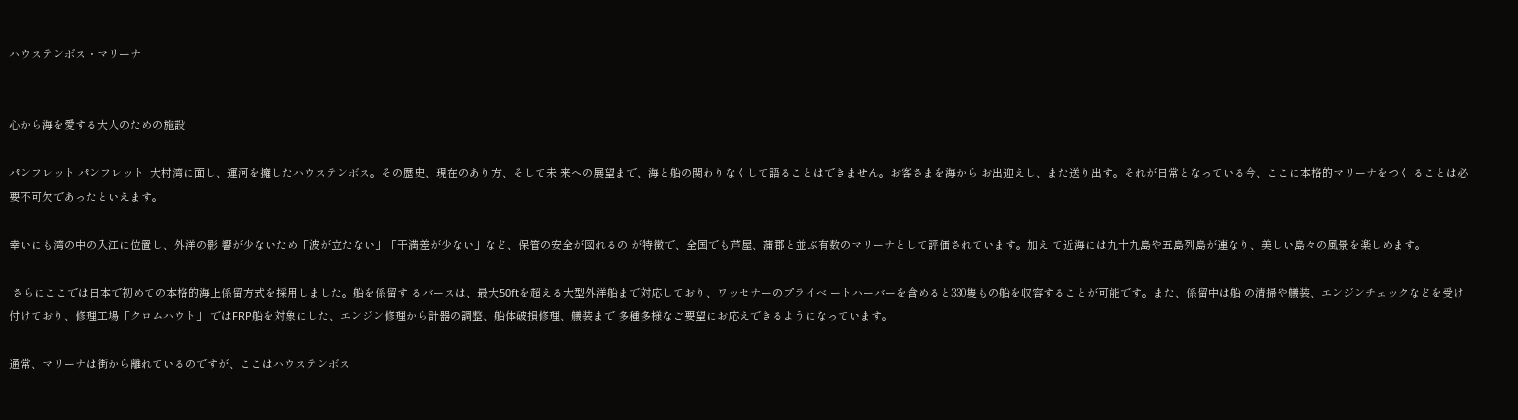ハウステンボス・マリーナ


心から海を愛する大人のための施設

パンフレット パンフレット  大村湾に面し、運河を擁したハウステンボス。その歴史、現在のあり方、そして未 来への展望まで、海と船の関わりなくして語ることはできません。お客さまを海から お出迎えし、また送り出す。それが日常となっている今、ここに本格的マリーナをつく ることは必要不可欠であったといえます。

幸いにも湾の中の入江に位置し、外洋の影 響が少ないため「波が立たない」「干満差が少ない」など、保管の安全が図れるの が特徴で、全国でも芦屋、蒲郡と並ぶ有数のマリーナとして評価されています。加え て近海には九十九島や五島列島が連なり、美しい島々の風景を楽しめます。

 さらにここでは日本で初めての本格的海上係留方式を採用しました。船を係留す るバースは、最大50ftを超える大型外洋船まで対応しており、ワッセナーのプライベ ートハーバーを含めると330隻もの船を収容することが可能です。また、係留中は船 の清掃や艤装、エンジンチェックなどを受け付けており、修理工場「クロムハウト」 ではFRP船を対象にした、エンジン修理から計器の調整、船体破損修理、艤装まで 多種多様なご要望にお応えできるようになっています。

通常、マリーナは街から離れているのですが、ここはハウステンボス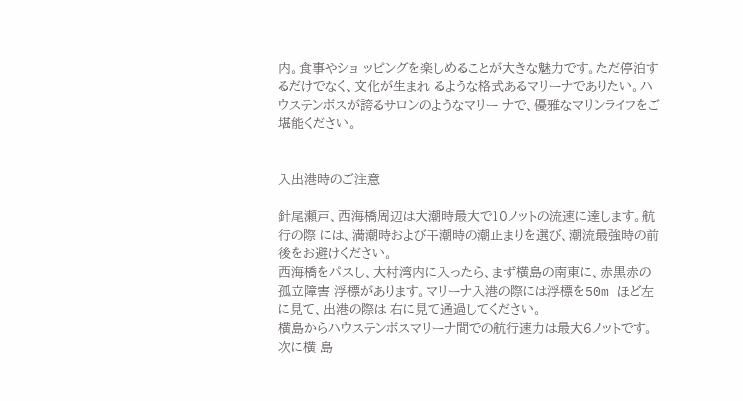内。食事やショ ッピングを楽しめることが大きな魅力です。ただ停泊するだけでなく、文化が生まれ るような格式あるマリーナでありたい。ハウステンボスが誇るサロンのようなマリー ナで、優雅なマリンライフをご堪能ください。


入出港時のご注意

針尾瀬戸、西海橋周辺は大潮時最大で10ノットの流速に達します。航行の際 には、満潮時および干潮時の潮止まりを選び、潮流最強時の前後をお避けください。
西海橋をパスし、大村湾内に入ったら、まず横島の南東に、赤黒赤の孤立障害 浮標があります。マリーナ入港の際には浮標を50m ほど左に見て、出港の際は 右に見て通過してください。
横島からハウステンボスマリーナ間での航行速力は最大6ノットです。次に横 島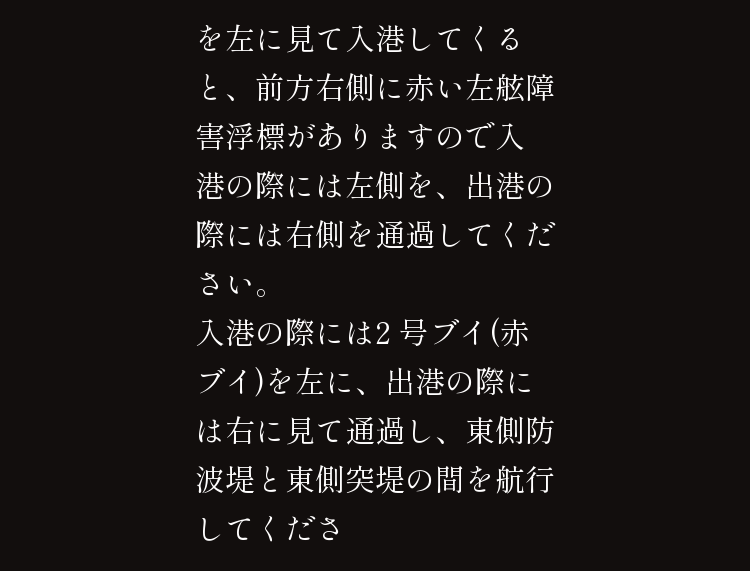を左に見て入港してくると、前方右側に赤い左舷障害浮標がありますので入 港の際には左側を、出港の際には右側を通過してください。
入港の際には2 号ブイ(赤ブイ)を左に、出港の際には右に見て通過し、東側防 波堤と東側突堤の間を航行してくださ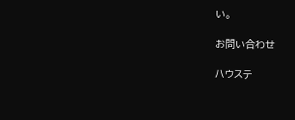い。

お問い合わせ

ハウステ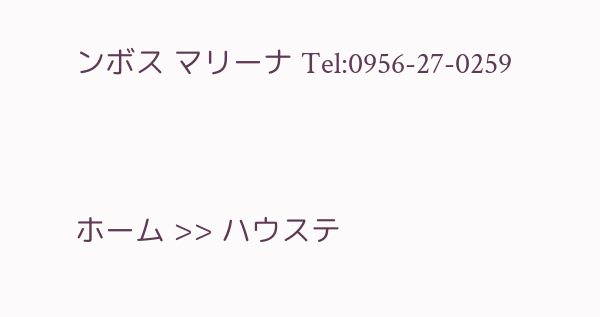ンボス マリーナ Tel:0956-27-0259



ホーム >> ハウステ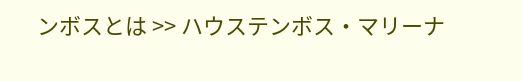ンボスとは >> ハウステンボス・マリーナ